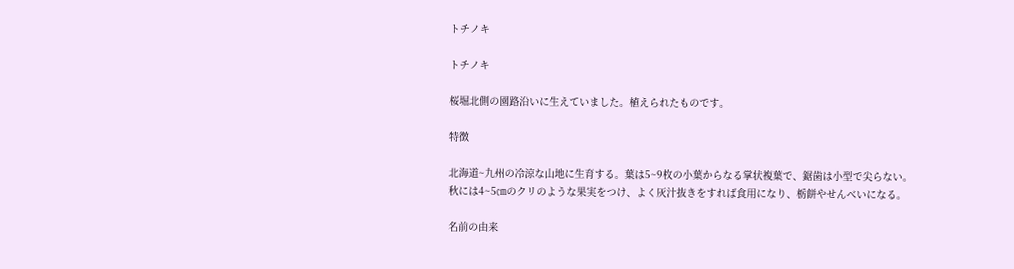トチノキ

トチノキ

桜堀北側の園路沿いに生えていました。植えられたものです。

特徴

北海道~九州の冷涼な山地に生育する。葉は5~9枚の小葉からなる掌状複葉で、鋸歯は小型で尖らない。秋には4~5㎝のクリのような果実をつけ、よく灰汁抜きをすれば食用になり、栃餅やせんべいになる。

名前の由来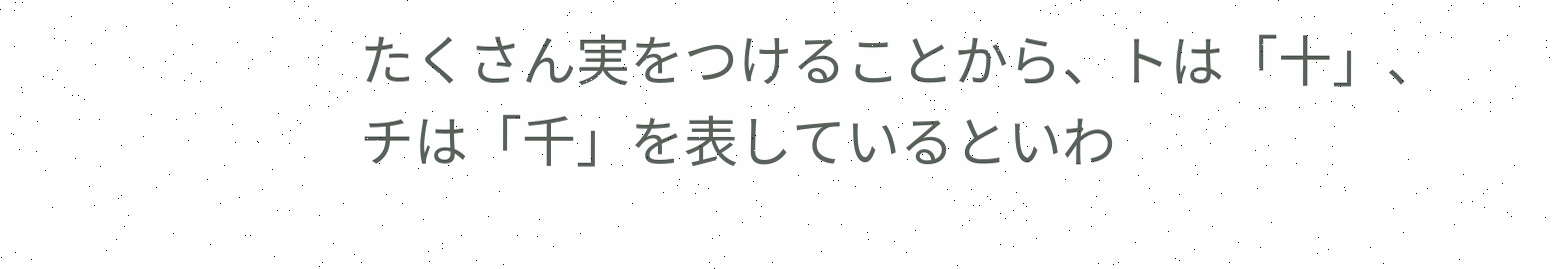たくさん実をつけることから、トは「十」、チは「千」を表しているといわ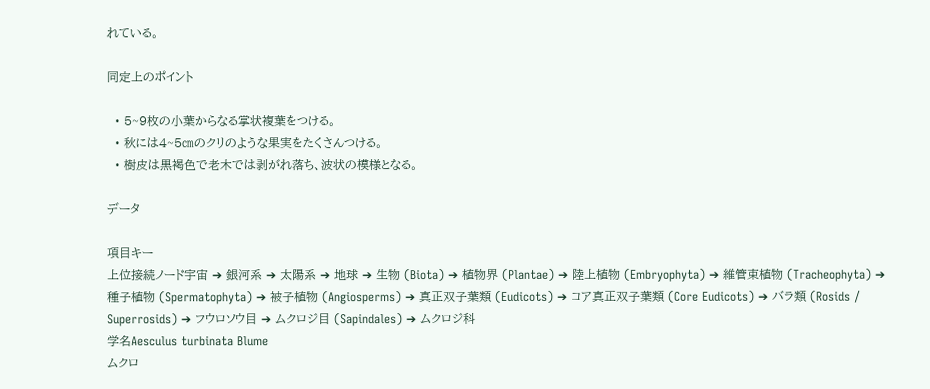れている。

同定上のポイント

  • 5~9枚の小葉からなる掌状複葉をつける。
  • 秋には4~5㎝のクリのような果実をたくさんつける。
  • 樹皮は黒褐色で老木では剥がれ落ち、波状の模様となる。

データ

項目キー
上位接続ノード宇宙 ➔ 銀河系 ➔ 太陽系 ➔ 地球 ➔ 生物 (Biota) ➔ 植物界 (Plantae) ➔ 陸上植物 (Embryophyta) ➔ 維管束植物 (Tracheophyta) ➔ 種子植物 (Spermatophyta) ➔ 被子植物 (Angiosperms) ➔ 真正双子葉類 (Eudicots) ➔ コア真正双子葉類 (Core Eudicots) ➔ バラ類 (Rosids / Superrosids) ➔ フウロソウ目 ➔ ムクロジ目 (Sapindales) ➔ ムクロジ科
学名Aesculus turbinata Blume
ムクロ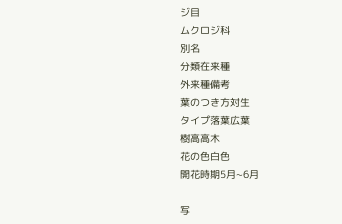ジ目
ムクロジ科
別名
分類在来種
外来種備考
葉のつき方対生
タイプ落葉広葉
樹高高木
花の色白色
開花時期5月~6月

写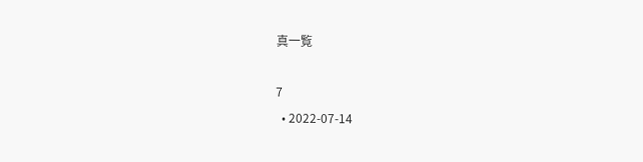真一覧

7
  • 2022-07-14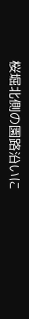桜堀北側の園路沿いに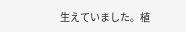生えていました。植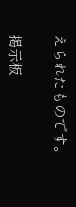えられたものです。

掲示板